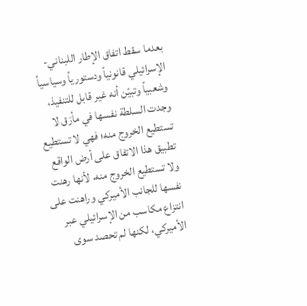بعدما سقط اتفاق الإطار اللبناني-الإسرائيلي قانونياً ودستورياً وسياسياً وشعبياً وتبيّن أنه غير قابل للتنفيذ، وجدت السلطة نفسها في مأزق لا تستطيع الخروج منه؛ فهي لا تستطيع تطبيق هذا الاتفاق على أرض الواقع ولا تستطيع الخروج منه، لأنها رهنت نفسها للجانب الأميركي وراهنت على انتزاع مكاسب من الإسرائيلي عبر الأميركي، لكنها لم تحصد سوى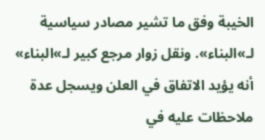الخيبة وفق ما تشير مصادر سياسية لـ»البناء». ونقل زوار مرجع كبير لـ»البناء» أنه يؤيد الاتفاق في العلن ويسجل عدة ملاحظات عليه في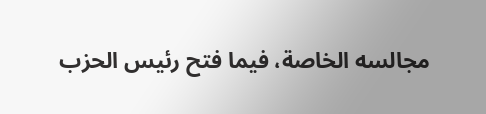مجالسه الخاصة، فيما فتح رئيس الحزب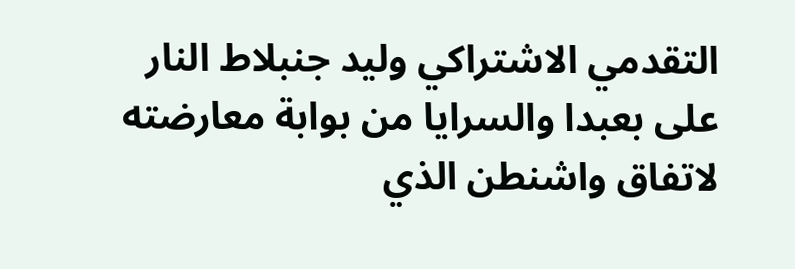التقدمي الاشتراكي وليد جنبلاط النار على بعبدا والسرايا من بوابة معارضته لاتفاق واشنطن الذي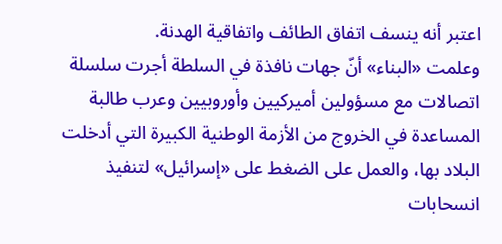اعتبر أنه ينسف اتفاق الطائف واتفاقية الهدنة.
وعلمت «البناء» أنّ جهات نافذة في السلطة أجرت سلسلة اتصالات مع مسؤولين أميركيين وأوروبيين وعرب طالبة المساعدة في الخروج من الأزمة الوطنية الكبيرة التي أدخلت البلاد بها، والعمل على الضغط على «إسرائيل» لتنفيذ انسحابات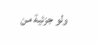ولو جزئية من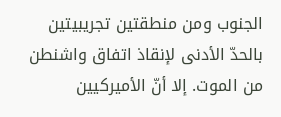الجنوب ومن منطقتين تجريبيتين بالحدّ الأدنى لإنقاذ اتفاق واشنطن من الموت. إلا أنّ الأميركيين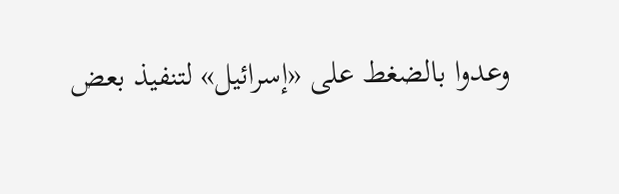وعدوا بالضغط على «إسرائيل» لتنفيذ بعض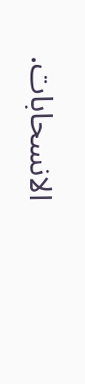الانسحابات.